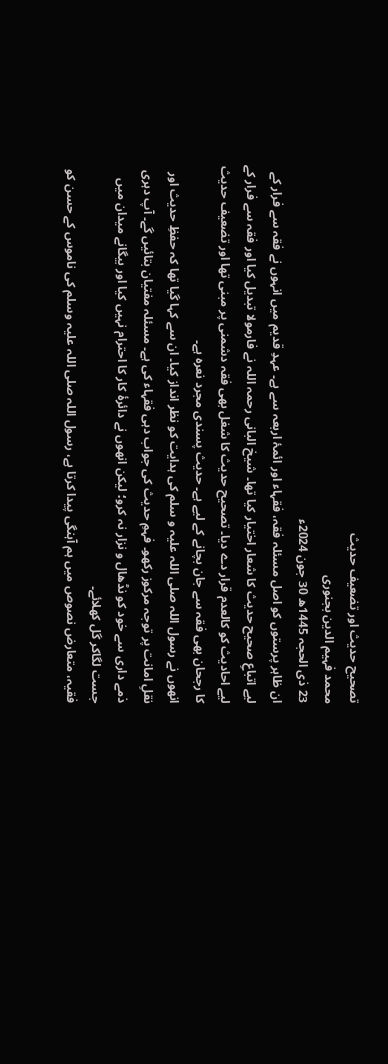تصحیح حدیث اور تضعیف حدیث
محمد فہیم الدین بجنوری
23 ذی الحجہ 1445ھ 30 جون 2024ء
ان ظاہر پرستوں کو اصل مسئلہ فقہ، فقہاء اور ائمۂ اربعہ سے ہے۔ عہدِ قدیم میں انہوں نے فقہ سے فرار کے لیے اتباعِ صحیح حدیث کا شعار اختیار کیا تھا۔ شیخ البانی رحمہ اللہ نے فارمولا تبدیل کیا اور فقہ سے فرار کے لیے احادیث کو کالعدم قرار دے دیا۔ تصحیح حدیث کا شغل بھی فقہ دشمنی پر مبنی تھا اور تضعیف حدیث کا رجحان بھی فقہ سے جان بچانے کے لیے ہے۔ حدیث پسندی مجرد نعرہ ہے۔
انھوں نے رسول اللہ صلی اللہ علیہ و سلم کی ہدایت کو نظر انداز کیا۔ ان سے کہا گیا تھا کہ حفظِ حدیث اور نقلِ امانت پر توجہ مرکوز رکھو۔ فہمِ حدیث کی جواب دہی فقہاء کی ہے۔ مسئلہ مفتیان بتائیں گے۔ آپ دہری ذمے داری سے خود کو نڈھال و نزار نہ کرو؛ لیکن انھوں نے دائرۂ کار کا احترام نہیں کیا اور بیگانے میدان میں جست لگاکر گل کھلائے۔
فقیہ، متعارض نصوص میں ہم آہنگی پیدا کرتا ہے، رسول اللہ صلی اللہ علیہ وسلم کی ناموس کے حسن کو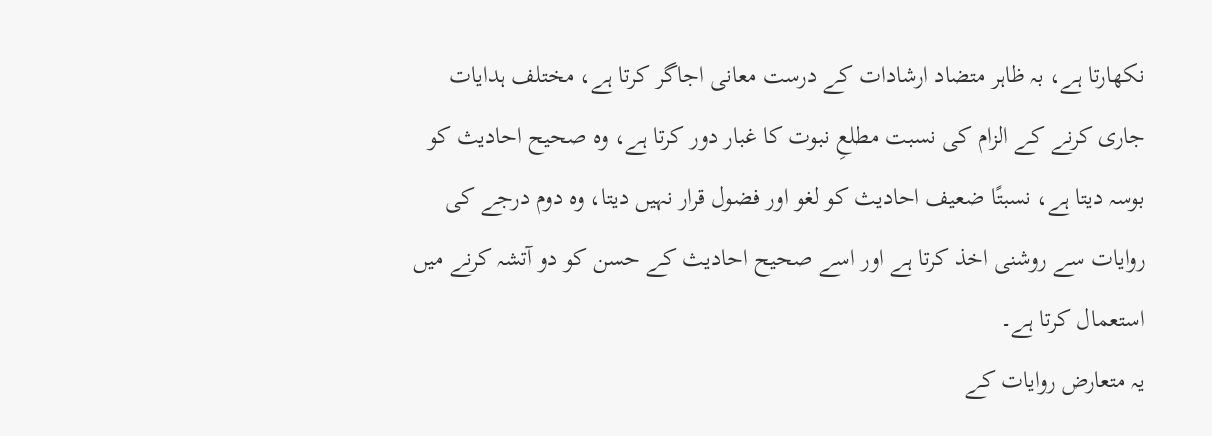نکھارتا ہے، بہ ظاہر متضاد ارشادات کے درست معانی اجاگر کرتا ہے، مختلف ہدایات جاری کرنے کے الزام کی نسبت مطلعِ نبوت کا غبار دور کرتا ہے، وہ صحیح احادیث کو بوسہ دیتا ہے، نسبتًا ضعیف احادیث کو لغو اور فضول قرار نہیں دیتا، وہ دوم درجے کی روایات سے روشنی اخذ کرتا ہے اور اسے صحیح احادیث کے حسن کو دو آتشہ کرنے میں استعمال کرتا ہے۔
یہ متعارض روایات کے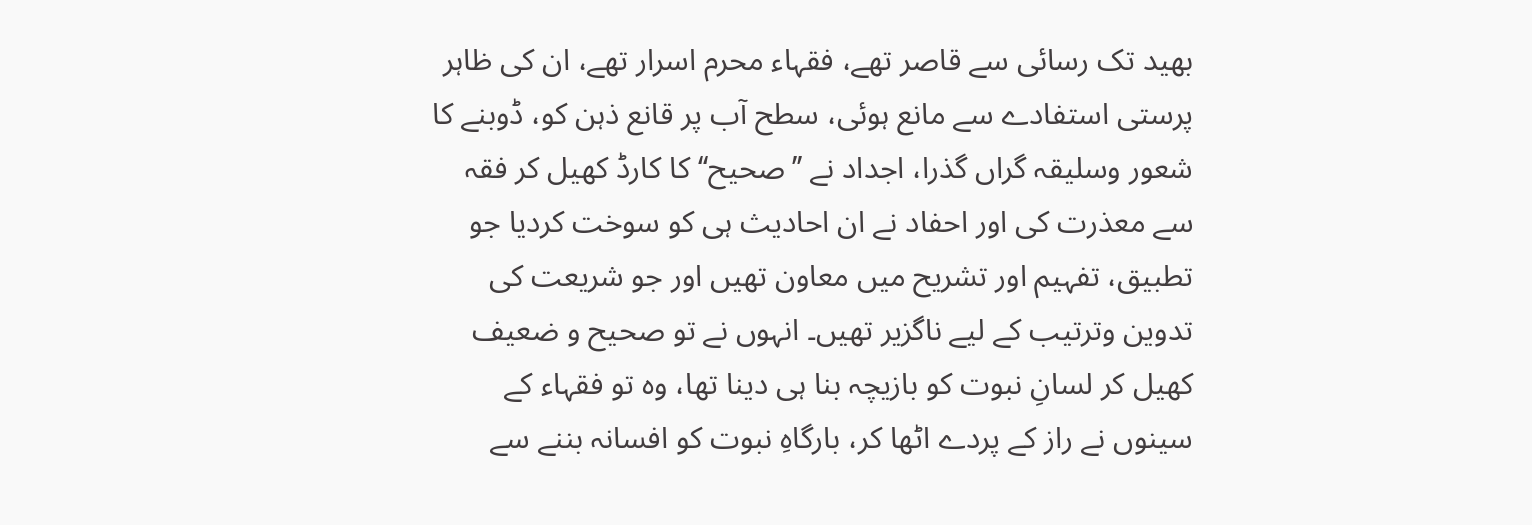بھید تک رسائی سے قاصر تھے، فقہاء محرم اسرار تھے، ان کی ظاہر پرستی استفادے سے مانع ہوئی، سطح آب پر قانع ذہن کو، ڈوبنے کا شعور وسلیقہ گراں گذرا، اجداد نے ’’صحیح‘‘ کا کارڈ کھیل کر فقہ سے معذرت کی اور احفاد نے ان احادیث ہی کو سوخت کردیا جو تطبیق، تفہیم اور تشریح میں معاون تھیں اور جو شریعت کی تدوین وترتیب کے لیے ناگزیر تھیں۔ انہوں نے تو صحیح و ضعیف کھیل کر لسانِ نبوت کو بازیچہ بنا ہی دینا تھا، وہ تو فقہاء کے سینوں نے راز کے پردے اٹھا کر، بارگاہِ نبوت کو افسانہ بننے سے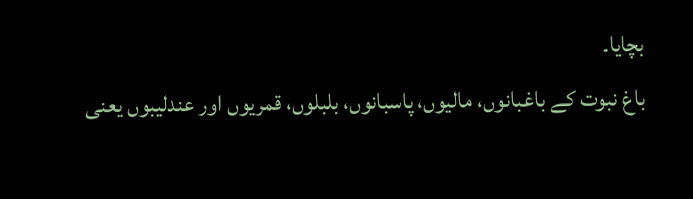بچایا۔
باغ نبوت کے باغبانوں، مالیوں، پاسبانوں، بلبلوں، قمریوں اور عندلیبوں یعنی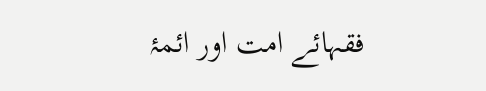فقہائے امت اور ائمۂ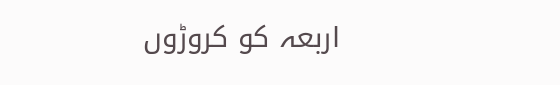اربعہ کو کروڑوں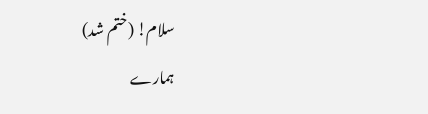سلام! (ختم شد)
ہمارے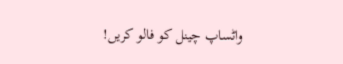واٹساپ چینل کو فالو کریں!